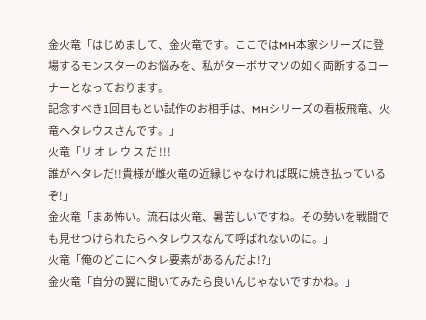金火竜「はじめまして、金火竜です。ここではMH本家シリーズに登場するモンスターのお悩みを、私がターボサマソの如く両断するコーナーとなっております。
記念すべき1回目もとい試作のお相手は、MHシリーズの看板飛竜、火竜ヘタレウスさんです。」
火竜「リ オ レ ウ ス だ !!!
誰がヘタレだ!!貴様が雌火竜の近縁じゃなければ既に焼き払っているぞ!」
金火竜「まあ怖い。流石は火竜、暑苦しいですね。その勢いを戦闘でも見せつけられたらヘタレウスなんて呼ばれないのに。」
火竜「俺のどこにヘタレ要素があるんだよ!?」
金火竜「自分の翼に聞いてみたら良いんじゃないですかね。」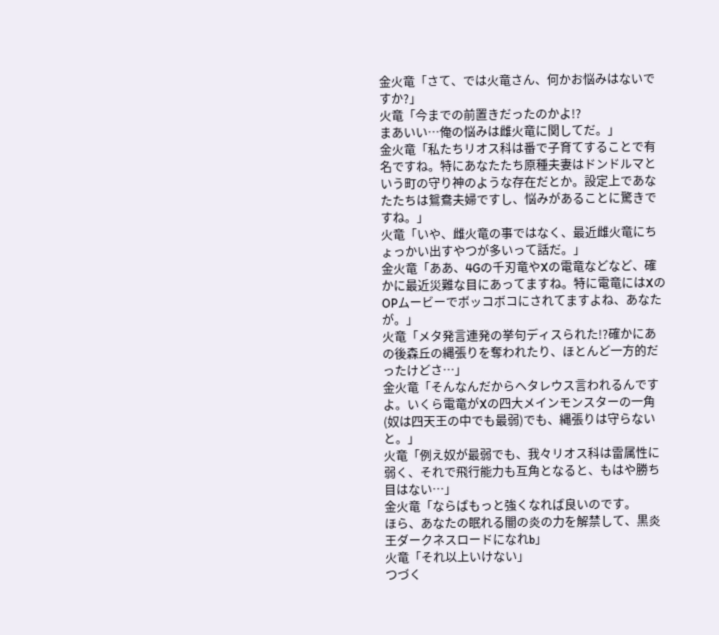金火竜「さて、では火竜さん、何かお悩みはないですか?」
火竜「今までの前置きだったのかよ!?
まあいい…俺の悩みは雌火竜に関してだ。」
金火竜「私たちリオス科は番で子育てすることで有名ですね。特にあなたたち原種夫妻はドンドルマという町の守り神のような存在だとか。設定上であなたたちは鴛鴦夫婦ですし、悩みがあることに驚きですね。」
火竜「いや、雌火竜の事ではなく、最近雌火竜にちょっかい出すやつが多いって話だ。」
金火竜「ああ、4Gの千刃竜やXの電竜などなど、確かに最近災難な目にあってますね。特に電竜にはXのOPムービーでボッコボコにされてますよね、あなたが。」
火竜「メタ発言連発の挙句ディスられた!?確かにあの後森丘の縄張りを奪われたり、ほとんど一方的だったけどさ…」
金火竜「そんなんだからヘタレウス言われるんですよ。いくら電竜がXの四大メインモンスターの一角(奴は四天王の中でも最弱)でも、縄張りは守らないと。」
火竜「例え奴が最弱でも、我々リオス科は雷属性に弱く、それで飛行能力も互角となると、もはや勝ち目はない…」
金火竜「ならばもっと強くなれば良いのです。
ほら、あなたの眠れる闇の炎の力を解禁して、黒炎王ダークネスロードになれb」
火竜「それ以上いけない」
つづく